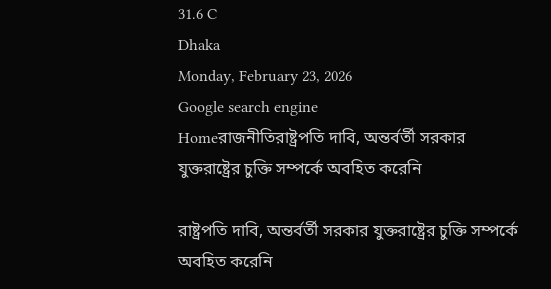31.6 C
Dhaka
Monday, February 23, 2026
Google search engine
Homeরাজনীতিরাষ্ট্রপতি দাবি, অন্তর্বর্তী সরকার যুক্তরাষ্ট্রের চুক্তি সম্পর্কে অবহিত করেনি

রাষ্ট্রপতি দাবি, অন্তর্বর্তী সরকার যুক্তরাষ্ট্রের চুক্তি সম্পর্কে অবহিত করেনি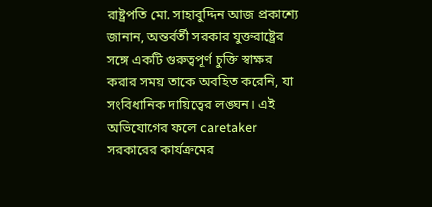রাষ্ট্রপতি মো. সাহাবুদ্দিন আজ প্রকাশ্যে জানান, অন্তর্বর্তী সরকার যুক্তরাষ্ট্রের সঙ্গে একটি গুরুত্বপূর্ণ চুক্তি স্বাক্ষর করার সময় তাকে অবহিত করেনি, যা সংবিধানিক দায়িত্বের লঙ্ঘন। এই অভিযোগের ফলে caretaker সরকারের কার্যক্রমের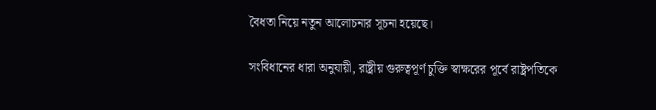বৈধতা নিয়ে নতুন আলোচনার সূচনা হয়েছে।

সংবিধানের ধারা অনুযায়ী, রাষ্ট্রীয় গুরুত্বপূর্ণ চুক্তি স্বাক্ষরের পূর্বে রাষ্ট্রপতিকে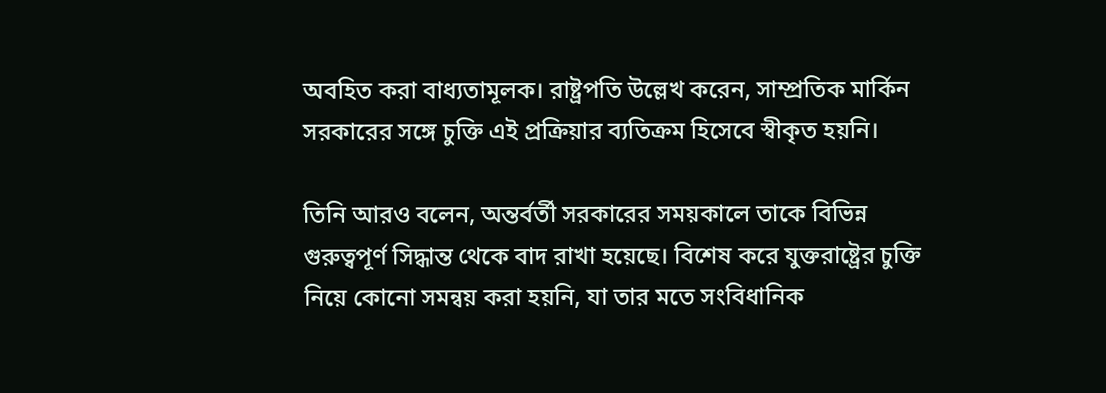অবহিত করা বাধ্যতামূলক। রাষ্ট্রপতি উল্লেখ করেন, সাম্প্রতিক মার্কিন সরকারের সঙ্গে চুক্তি এই প্রক্রিয়ার ব্যতিক্রম হিসেবে স্বীকৃত হয়নি।

তিনি আরও বলেন, অন্তর্বর্তী সরকারের সময়কালে তাকে বিভিন্ন গুরুত্বপূর্ণ সিদ্ধান্ত থেকে বাদ রাখা হয়েছে। বিশেষ করে যুক্তরাষ্ট্রের চুক্তি নিয়ে কোনো সমন্বয় করা হয়নি, যা তার মতে সংবিধানিক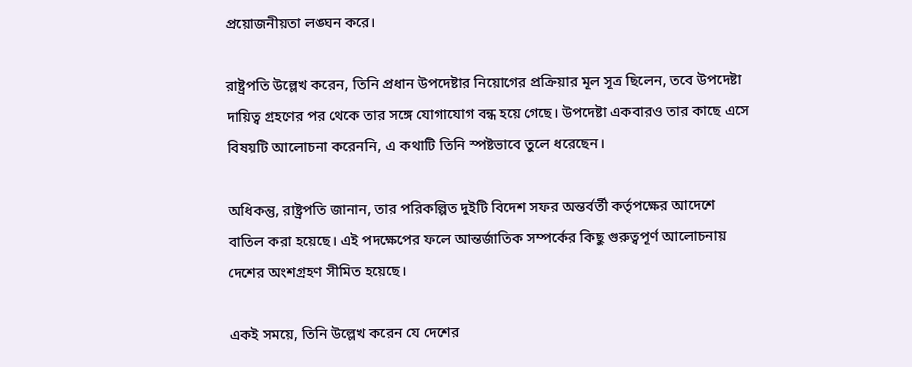প্রয়োজনীয়তা লঙ্ঘন করে।

রাষ্ট্রপতি উল্লেখ করেন, তিনি প্রধান উপদেষ্টার নিয়োগের প্রক্রিয়ার মূল সূত্র ছিলেন, তবে উপদেষ্টা দায়িত্ব গ্রহণের পর থেকে তার সঙ্গে যোগাযোগ বন্ধ হয়ে গেছে। উপদেষ্টা একবারও তার কাছে এসে বিষয়টি আলোচনা করেননি, এ কথাটি তিনি স্পষ্টভাবে তুলে ধরেছেন।

অধিকন্তু, রাষ্ট্রপতি জানান, তার পরিকল্পিত দুইটি বিদেশ সফর অন্তর্বর্তী কর্তৃপক্ষের আদেশে বাতিল করা হয়েছে। এই পদক্ষেপের ফলে আন্তর্জাতিক সম্পর্কের কিছু গুরুত্বপূর্ণ আলোচনায় দেশের অংশগ্রহণ সীমিত হয়েছে।

একই সময়ে, তিনি উল্লেখ করেন যে দেশের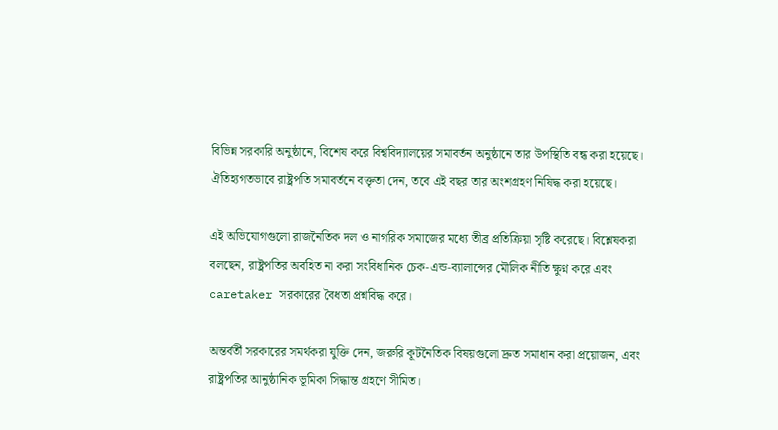বিভিন্ন সরকারি অনুষ্ঠানে, বিশেষ করে বিশ্ববিদ্যালয়ের সমাবর্তন অনুষ্ঠানে তার উপস্থিতি বন্ধ করা হয়েছে। ঐতিহ্যগতভাবে রাষ্ট্রপতি সমাবর্তনে বক্তৃতা দেন, তবে এই বছর তার অংশগ্রহণ নিষিদ্ধ করা হয়েছে।

এই অভিযোগগুলো রাজনৈতিক দল ও নাগরিক সমাজের মধ্যে তীব্র প্রতিক্রিয়া সৃষ্টি করেছে। বিশ্লেষকরা বলছেন, রাষ্ট্রপতির অবহিত না করা সংবিধানিক চেক‑এন্ড‑ব্যালান্সের মৌলিক নীতি ক্ষুণ্ন করে এবং caretaker সরকারের বৈধতা প্রশ্নবিদ্ধ করে।

অন্তর্বর্তী সরকারের সমর্থকরা যুক্তি দেন, জরুরি কূটনৈতিক বিষয়গুলো দ্রুত সমাধান করা প্রয়োজন, এবং রাষ্ট্রপতির আনুষ্ঠানিক ভূমিকা সিদ্ধান্ত গ্রহণে সীমিত।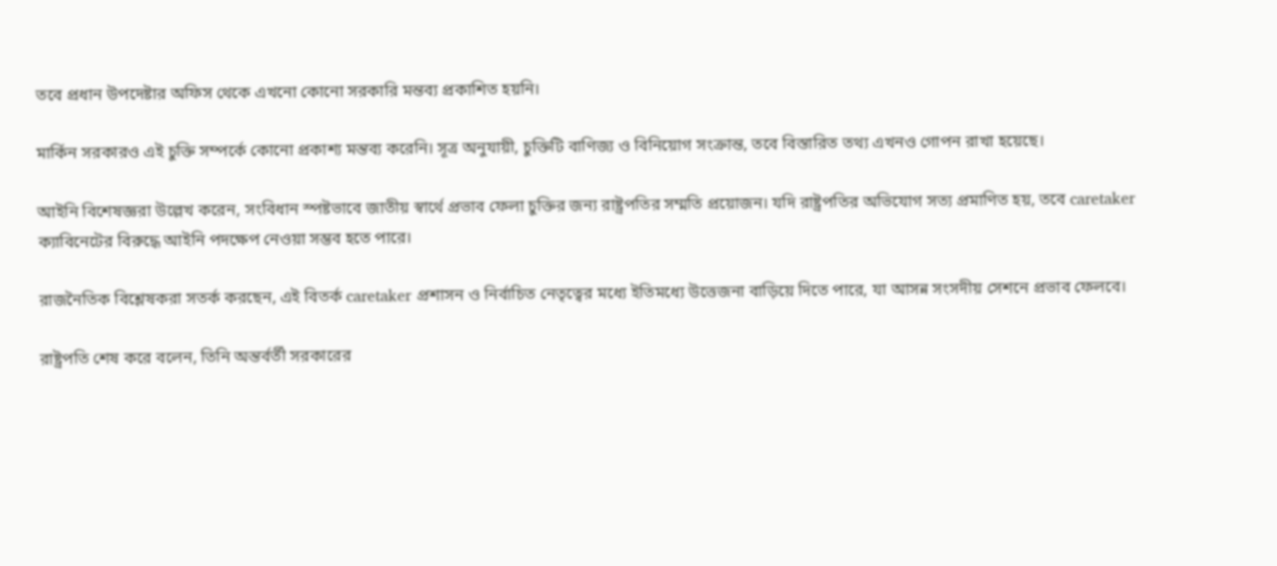তবে প্রধান উপদেষ্টার অফিস থেকে এখনো কোনো সরকারি মন্তব্য প্রকাশিত হয়নি।

মার্কিন সরকারও এই চুক্তি সম্পর্কে কোনো প্রকাশ্য মন্তব্য করেনি। সূত্র অনুযায়ী, চুক্তিটি বাণিজ্য ও বিনিয়োগ সংক্রান্ত, তবে বিস্তারিত তথ্য এখনও গোপন রাখা হয়েছে।

আইনি বিশেষজ্ঞরা উল্লেখ করেন, সংবিধান স্পষ্টভাবে জাতীয় স্বার্থে প্রভাব ফেলা চুক্তির জন্য রাষ্ট্রপতির সম্মতি প্রয়োজন। যদি রাষ্ট্রপতির অভিযোগ সত্য প্রমাণিত হয়, তবে caretaker ক্যাবিনেটের বিরুদ্ধে আইনি পদক্ষেপ নেওয়া সম্ভব হতে পারে।

রাজনৈতিক বিশ্লেষকরা সতর্ক করছেন, এই বিতর্ক caretaker প্রশাসন ও নির্বাচিত নেতৃত্বের মধ্যে ইতিমধ্যে উত্তেজনা বাড়িয়ে দিতে পারে, যা আসন্ন সংসদীয় সেশনে প্রভাব ফেলবে।

রাষ্ট্রপতি শেষ করে বলেন, তিনি অন্তর্বর্তী সরকারের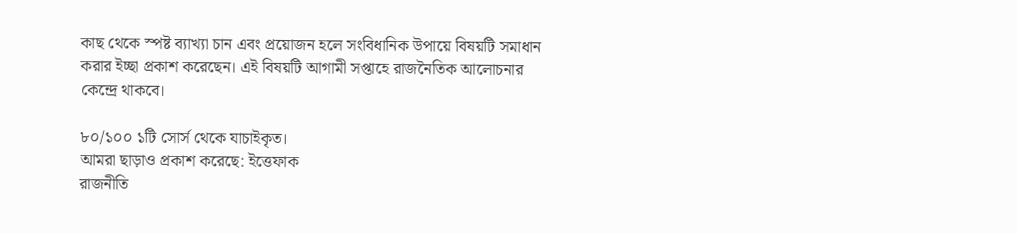কাছ থেকে স্পষ্ট ব্যাখ্যা চান এবং প্রয়োজন হলে সংবিধানিক উপায়ে বিষয়টি সমাধান করার ইচ্ছা প্রকাশ করেছেন। এই বিষয়টি আগামী সপ্তাহে রাজনৈতিক আলোচনার কেন্দ্রে থাকবে।

৮০/১০০ ১টি সোর্স থেকে যাচাইকৃত।
আমরা ছাড়াও প্রকাশ করেছে: ইত্তেফাক
রাজনীতি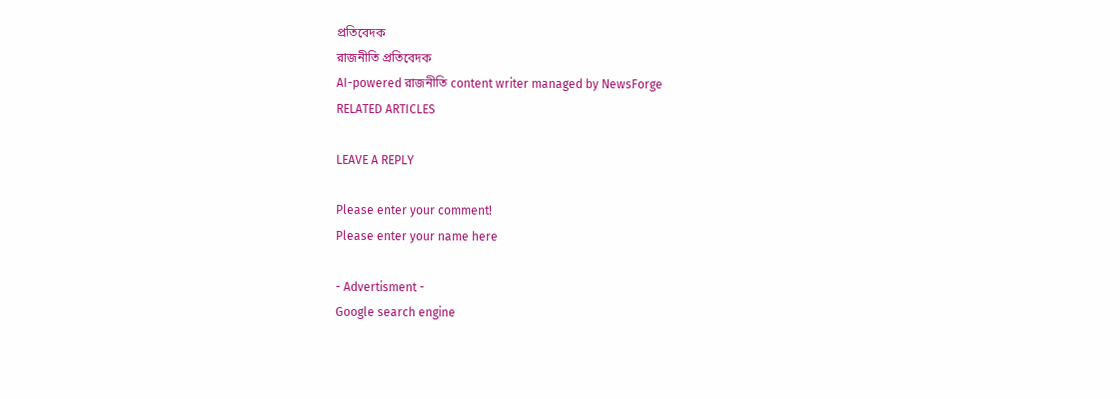প্রতিবেদক
রাজনীতি প্রতিবেদক
AI-powered রাজনীতি content writer managed by NewsForge
RELATED ARTICLES

LEAVE A REPLY

Please enter your comment!
Please enter your name here

- Advertisment -
Google search engine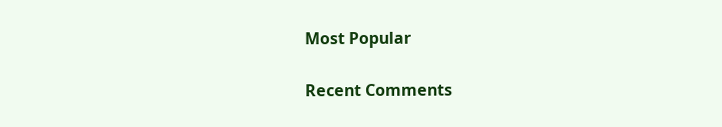Most Popular

Recent Comments